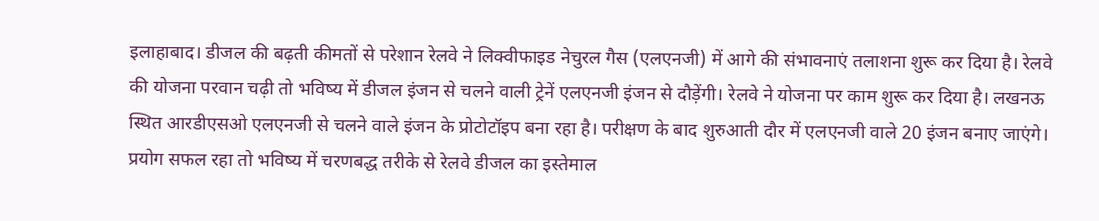इलाहाबाद। डीजल की बढ़ती कीमतों से परेशान रेलवे ने लिक्वीफाइड नेचुरल गैस (एलएनजी) में आगे की संभावनाएं तलाशना शुरू कर दिया है। रेलवे की योजना परवान चढ़ी तो भविष्य में डीजल इंजन से चलने वाली ट्रेनें एलएनजी इंजन से दौड़ेंगी। रेलवे ने योजना पर काम शुरू कर दिया है। लखनऊ स्थित आरडीएसओ एलएनजी से चलने वाले इंजन के प्रोटोटॉइप बना रहा है। परीक्षण के बाद शुरुआती दौर में एलएनजी वाले 20 इंजन बनाए जाएंगे। प्रयोग सफल रहा तो भविष्य में चरणबद्ध तरीके से रेलवे डीजल का इस्तेमाल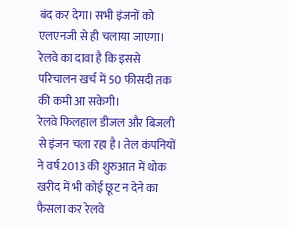बंद कर देगा। सभी इंजनों को एलएनजी से ही चलाया जाएगा। रेलवे का दावा है कि इससे परिचालन खर्च में 50 फीसदी तक की कमी आ सकेगी।
रेलवे फिलहाल डीजल और बिजली से इंजन चला रहा है। तेल कंपनियों ने वर्ष 2013 की शुरुआत में थोक खरीद में भी कोई छूट न देने का फैसला कर रेलवे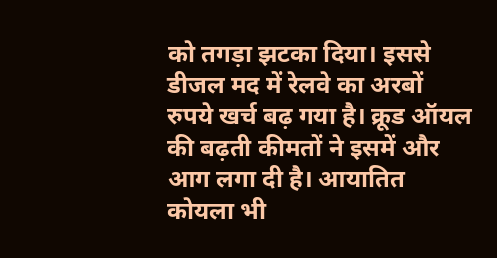को तगड़ा झटका दिया। इससे डीजल मद में रेलवे का अरबों रुपये खर्च बढ़ गया है। क्रूड ऑयल की बढ़ती कीमतों ने इसमें और आग लगा दी है। आयातित कोयला भी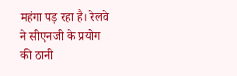महंगा पड़ रहा है। रेलवे ने सीएनजी के प्रयोग की ठानी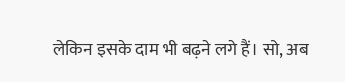लेकिन इसके दाम भी बढ़ने लगे हैं। सो, अब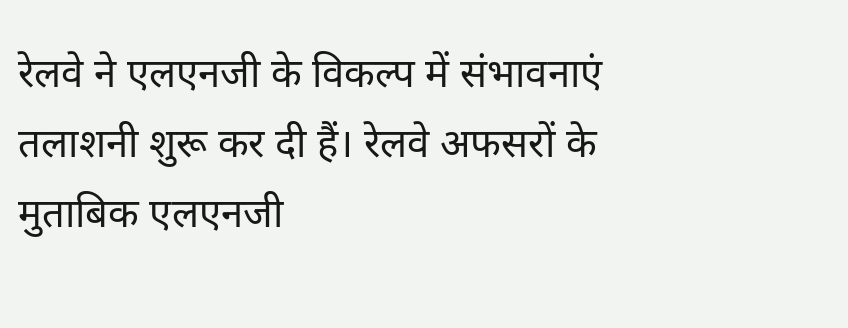रेलवे ने एलएनजी के विकल्प में संभावनाएं तलाशनी शुरू कर दी हैं। रेलवे अफसरों के मुताबिक एलएनजी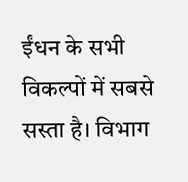ईंधन के सभी विकल्पों में सबसे सस्ता है। विभाग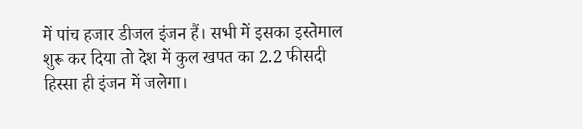में पांच हजार डीजल इंजन हैं। सभी में इसका इस्तेमाल शुरू कर दिया तो देश में कुल खपत का 2.2 फीसदी हिस्सा ही इंजन में जलेगा।